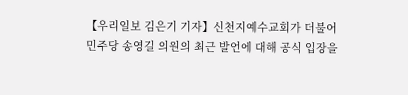【우리일보 김은기 기자】신천지예수교회가 더불어민주당 송영길 의원의 최근 발언에 대해 공식 입장을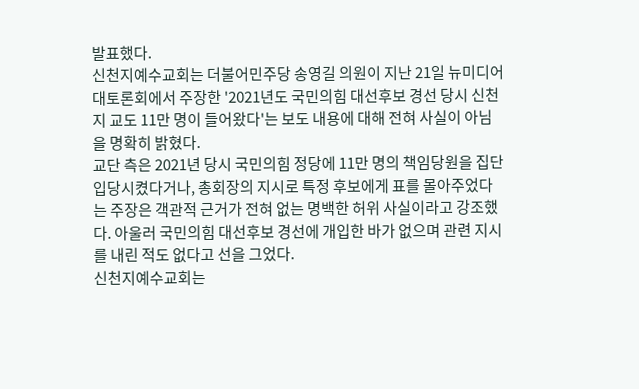발표했다.
신천지예수교회는 더불어민주당 송영길 의원이 지난 21일 뉴미디어 대토론회에서 주장한 '2021년도 국민의힘 대선후보 경선 당시 신천지 교도 11만 명이 들어왔다'는 보도 내용에 대해 전혀 사실이 아님을 명확히 밝혔다.
교단 측은 2021년 당시 국민의힘 정당에 11만 명의 책임당원을 집단 입당시켰다거나, 총회장의 지시로 특정 후보에게 표를 몰아주었다는 주장은 객관적 근거가 전혀 없는 명백한 허위 사실이라고 강조했다. 아울러 국민의힘 대선후보 경선에 개입한 바가 없으며 관련 지시를 내린 적도 없다고 선을 그었다.
신천지예수교회는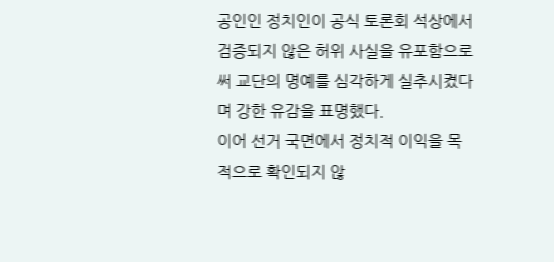공인인 정치인이 공식 토론회 석상에서 검증되지 않은 허위 사실을 유포함으로써 교단의 명예를 심각하게 실추시켰다며 강한 유감을 표명했다.
이어 선거 국면에서 정치적 이익을 목적으로 확인되지 않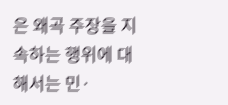은 왜곡 주장을 지속하는 행위에 대해서는 민·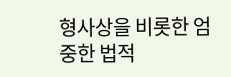형사상을 비롯한 엄중한 법적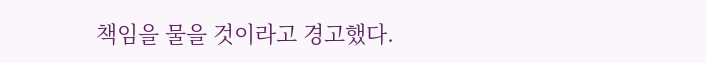책임을 물을 것이라고 경고했다.